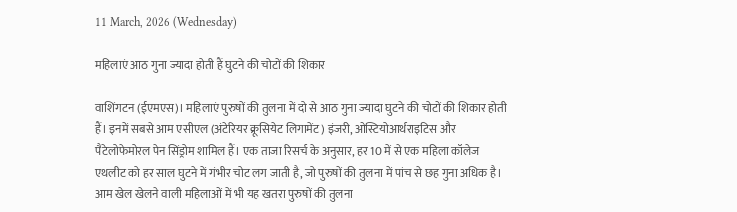11 March, 2026 (Wednesday)

महिलाएं आठ गुना ज्यादा होती हैं घुटने की चोटों की शिकार

वाशिंगटन (ईएमएस)। महिलाएं पुरुषों की तुलना में दो से आठ गुना ज्यादा घुटने की चोटों की शिकार होती हैं। इनमें सबसे आम एसीएल (अंटेरियर क्रूसियेट लिगामेंट) इंजरी, ओस्टियोआर्थराइटिस और पैटेलोफेमोरल पेन सिंड्रोम शामिल हैं। एक ताजा रिसर्च के अनुसार, हर 10 में से एक महिला कॉलेज एथलीट को हर साल घुटने में गंभीर चोट लग जाती है, जो पुरुषों की तुलना में पांच से छह गुना अधिक है। आम खेल खेलने वाली महिलाओं में भी यह खतरा पुरुषों की तुलना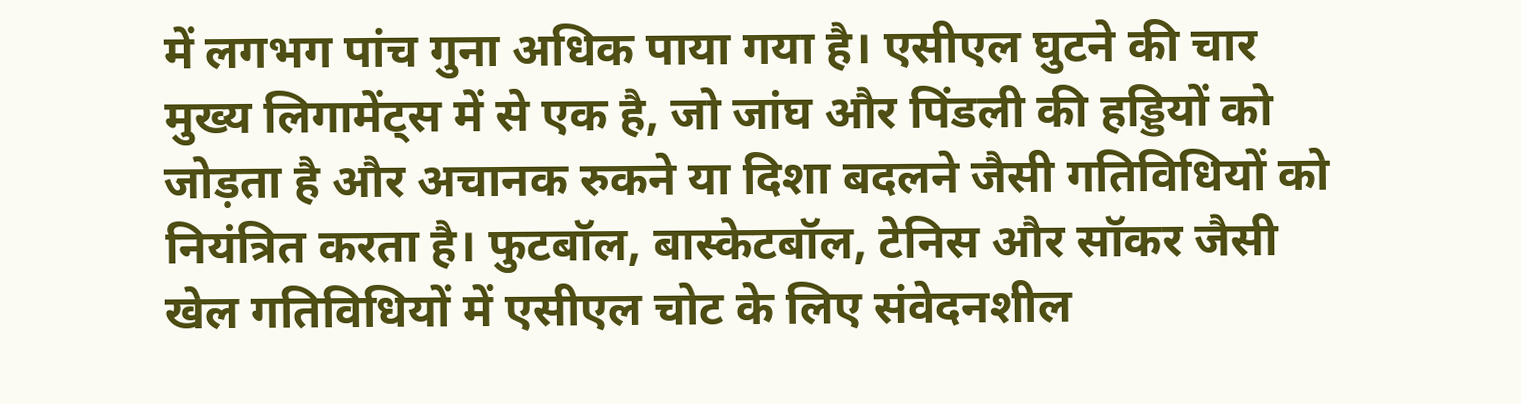में लगभग पांच गुना अधिक पाया गया है। एसीएल घुटने की चार मुख्य लिगामेंट्स में से एक है, जो जांघ और पिंडली की हड्डियों को जोड़ता है और अचानक रुकने या दिशा बदलने जैसी गतिविधियों को नियंत्रित करता है। फुटबॉल, बास्केटबॉल, टेनिस और सॉकर जैसी खेल गतिविधियों में एसीएल चोट के लिए संवेदनशील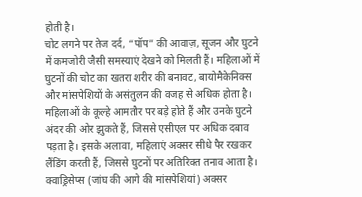होती है।
चोट लगने पर तेज दर्द, “पॉप” की आवाज़, सूजन और घुटने में कमजोरी जैसी समस्याएं देखने को मिलती हैं। महिलाओं में घुटनों की चोट का खतरा शरीर की बनावट, बायोमैकेनिक्स और मांसपेशियों के असंतुलन की वजह से अधिक होता है। महिलाओं के कूल्हे आमतौर पर बड़े होते हैं और उनके घुटने अंदर की ओर झुकते हैं, जिससे एसीएल पर अधिक दबाव पड़ता है। इसके अलावा, महिलाएं अक्सर सीधे पैर रखकर लैंडिंग करती हैं, जिससे घुटनों पर अतिरिक्त तनाव आता है। क्वाड्रिसेप्स (जांघ की आगे की मांसपेशियां) अक्सर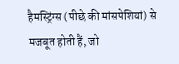हैमस्ट्रिंग्स (पीछे की मांसपेशियां) से मजबूत होती हैं, जो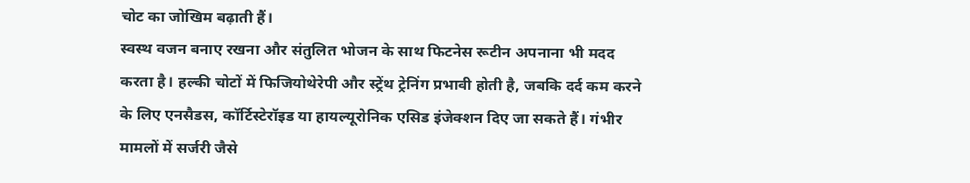चोट का जोखिम बढ़ाती हैं।
स्वस्थ वजन बनाए रखना और संतुलित भोजन के साथ फिटनेस रूटीन अपनाना भी मदद करता है। हल्की चोटों में फिजियोथेरेपी और स्ट्रेंथ ट्रेनिंग प्रभावी होती है, जबकि दर्द कम करने के लिए एनसैडस, कॉर्टिस्टेरॉइड या हायल्यूरोनिक एसिड इंजेक्शन दिए जा सकते हैं। गंभीर मामलों में सर्जरी जैसे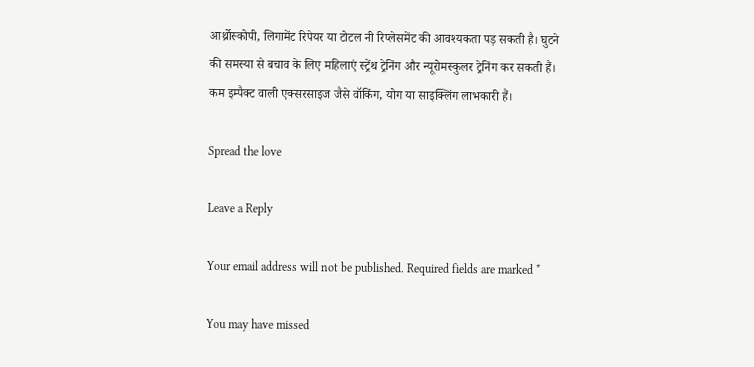आर्थ्रोस्कोपी, लिगामेंट रिपेयर या टोटल नी रिप्लेसमेंट की आवश्यकता पड़ सकती है। घुटने की समस्या से बचाव के लिए महिलाएं स्ट्रेंथ ट्रेनिंग और न्यूरोमस्कुलर ट्रेनिंग कर सकती हैं। कम इम्पैक्ट वाली एक्सरसाइज जैसे वॉकिंग, योग या साइक्लिंग लाभकारी हैं।

Spread the love

Leave a Reply

Your email address will not be published. Required fields are marked *

You may have missed